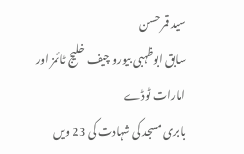سید قمر حسن
سابق ابوظہبی بیورو چیف خلیج ٹائمز اور امارات ٹوڈے
بابری مسجد کی شہادت کی 23 ویں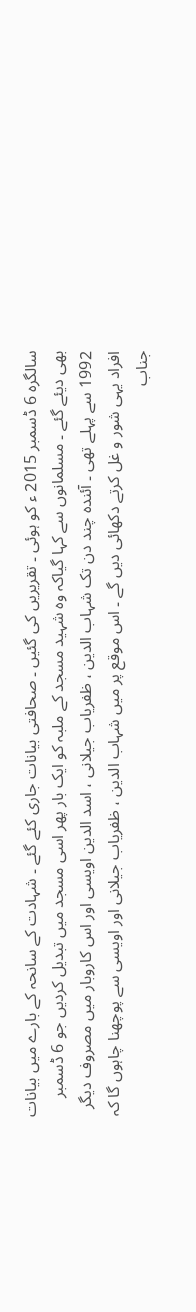سالگرہ 6 ڈسمبر 2015 ء کو ہوئی ۔ تقریریں کی گئیں ۔ صحافتی بیانات جاری کئے گئے ۔ شہادت کے سانحہ کے بارے میں بیانات بھی دیئے گئے ۔ مسلمانوں سے کہا گیاکہ وہ شہید مسجد کے ملبہ کو ایک بار پھر اسی مسجد میں تبدیل کردیں جو 6 ڈسمبر 1992 سے پہلے تھی ۔ آئندہ چند دن تک شہاب الدین ، ظفریاب جیلانی ، اسد الدین اویسی اور اس کاروبار میں مصروف دیگر افراد یہی شور و غل کرتے دکھائی دیں گے ۔ اس موقع پر میں شہاب الدین ، ظفریاب جیلانی اور اویسی سے پوچھنا چاہوں گا کہ جناب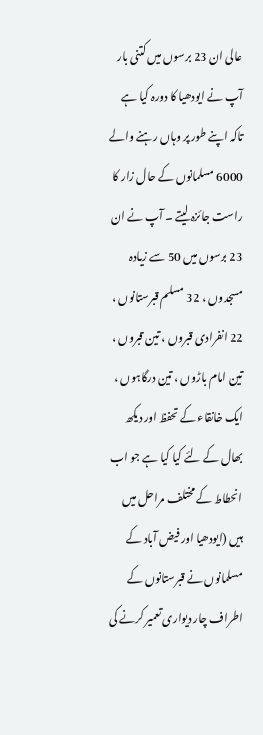عالی ان 23 برسوں میں کتنی بار آپ نے ایودھیا کا دورہ کیا ہے تاکہ اپنے طور پر وہاں رہنے والے 6000 مسلمانوں کے حال زار کا راست جائزہ لیتے ۔ آپ نے ان 23 برسوں میں 50 سے زیادہ مسجدوں ، 32 مسلم قبرستانوں ، 22 انفرادی قبروں ، تین قبروں ، تین امام باڑوں ، تین درگاہوں ، ایک خانقاء کے تحفظ اور دیکھ بھال کے لئے کیا کیا ہے جو اب انحطاط کے مختلف مراحل میں ہیں (ایودھیا اور فیض آباد کے مسلمانوں نے قبرستانوں کے اطراف چار دیواری تعمیر کرنے کی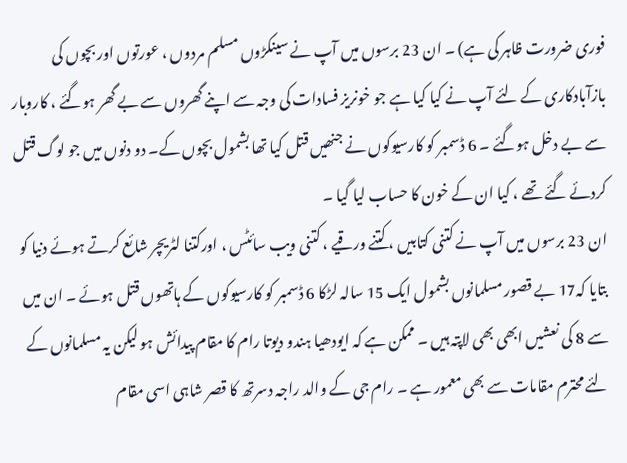فوری ضرورت ظاہر کی ہے) ۔ ان 23 برسوں میں آپ نے سینکڑوں مسلم مردوں ، عورتوں اور بچوں کی بازآبادکاری کے لئے آپ نے کیا کیا ہے جو خونریز فسادات کی وجہ سے اپنے گھروں سے بے گھر ہوگئے ، کاروبار سے بے دخل ہوگئے ۔ 6 ڈسمبر کو کارسیوکوں نے جنھیں قتل کیا تھا بشمول بچوں کے۔ دو دنوں میں جو لوگ قتل کردئے گئے تھے ، کیا ان کے خون کا حساب لیا گیا ۔
ان 23 برسوں میں آپ نے کتنی کتابیں ، کتنے ورقیے ، کتنی ویب سائٹس ، اورکتنا لٹریچر شائع کرتے ہوئے دنیا کو بتایا کہ17 بے قصور مسلمانوں بشمول ایک 15 سالہ لڑکا 6 ڈسمبر کو کارسیوکوں کے ہاتھوں قتل ہوئے ۔ ان میں سے 8 کی نعشیں ابھی بھی لاپتہ ہیں ۔ ممکن ہے کہ ایودھیا ہندو دیوتا رام کا مقام پیدائش ہو لیکن یہ مسلمانوں کے لئے محترم مقامات سے بھی معمور ہے ۔ رام جی کے والد راجہ دسرتھ کا قصر شاہی اسی مقام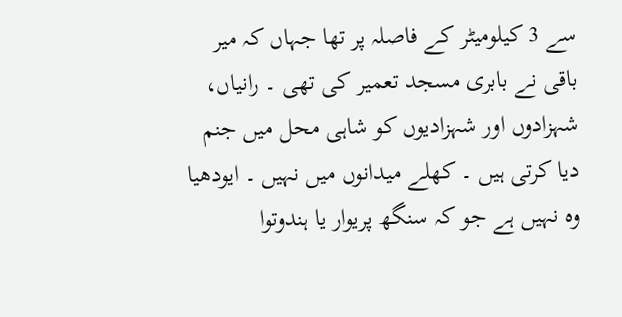سے 3 کیلومیٹر کے فاصلہ پر تھا جہاں کہ میر باقی نے بابری مسجد تعمیر کی تھی ۔ رانیاں، شہزادوں اور شہزادیوں کو شاہی محل میں جنم دیا کرتی ہیں ۔ کھلے میدانوں میں نہیں ۔ ایودھیا وہ نہیں ہے جو کہ سنگھ پریوار یا ہندوتوا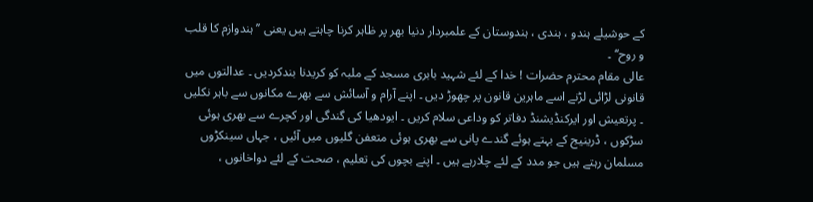کے حوشیلے ہندو ، ہندی ، ہندوستان کے علمبردار دنیا بھر پر ظاہر کرنا چاہتے ہیں یعنی ’’ہندوازم کا قلب و روح‘‘ ۔
عالی مقام محترم حضرات ! خدا کے لئے شہید بابری مسجد کے ملبہ کو کریدنا بندکردیں ۔ عدالتوں میں قانونی لڑائی لڑنے اسے ماہرین قانون پر چھوڑ دیں ۔ اپنے آرام و آسائش سے بھرے مکانوں سے باہر نکلیں ۔ پرتعیش اور ایرکنڈیشنڈ دفاتر کو وداعی سلام کریں ۔ ایودھیا کی گندگی اور کچرے سے بھری ہوئی سڑکوں ، ڈرینیج کے بہتے ہوئے گندے پانی سے بھری ہوئی متعفن گلیوں میں آئیں ، جہاں سینکڑوں مسلمان رہتے ہیں جو مدد کے لئے چلارہے ہیں ۔ اپنے بچوں کی تعلیم ، صحت کے لئے دواخانوں ،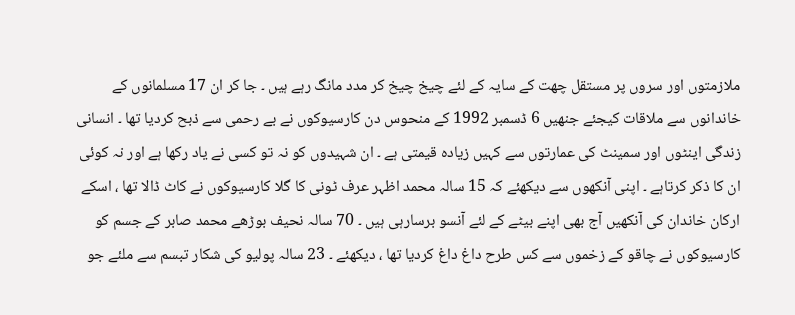ملازمتوں اور سروں پر مستقل چھت کے سایہ کے لئے چیخ چیخ کر مدد مانگ رہے ہیں ۔ جا کر ان 17 مسلمانوں کے خاندانوں سے ملاقات کیجئے جنھیں 6 ڈسمبر 1992 کے منحوس دن کارسیوکوں نے بے رحمی سے ذبح کردیا تھا ۔ انسانی زندگی اینٹوں اور سمینٹ کی عمارتوں سے کہیں زیادہ قیمتی ہے ۔ ان شہیدوں کو نہ تو کسی نے یاد رکھا ہے اور نہ کوئی ان کا ذکر کرتاہے ۔ اپنی آنکھوں سے دیکھئے کہ 15 سالہ محمد اظہر عرف ٹونی کا گلا کارسیوکوں نے کاٹ ڈالا تھا ، اسکے ارکان خاندان کی آنکھیں آج بھی اپنے بیٹے کے لئے آنسو برسارہی ہیں ۔ 70 سالہ نحیف بوڑھے محمد صابر کے جسم کو کارسیوکوں نے چاقو کے زخموں سے کس طرح داغ داغ کردیا تھا ، دیکھئے ۔ 23 سالہ پولیو کی شکار تبسم سے ملئے جو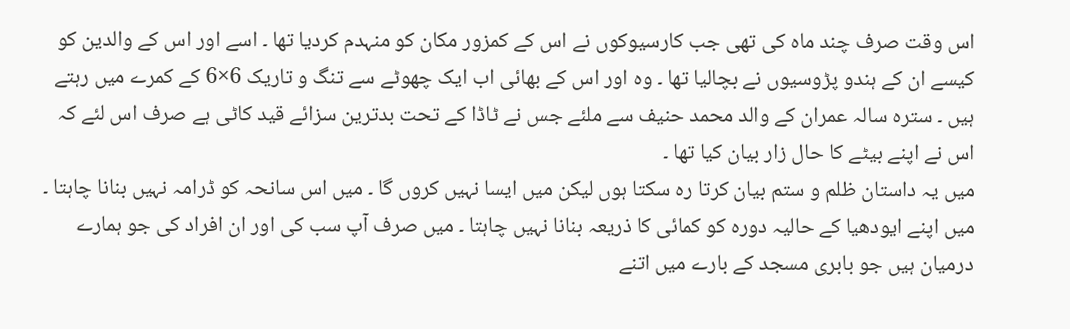اس وقت صرف چند ماہ کی تھی جب کارسیوکوں نے اس کے کمزور مکان کو منہدم کردیا تھا ۔ اسے اور اس کے والدین کو کیسے ان کے ہندو پڑوسیوں نے بچالیا تھا ۔ وہ اور اس کے بھائی اب ایک چھوٹے سے تنگ و تاریک 6×6 کے کمرے میں رہتے ہیں ۔ سترہ سالہ عمران کے والد محمد حنیف سے ملئے جس نے ٹاڈا کے تحت بدترین سزائے قید کاٹی ہے صرف اس لئے کہ اس نے اپنے بیٹے کا حال زار بیان کیا تھا ۔
میں یہ داستان ظلم و ستم بیان کرتا رہ سکتا ہوں لیکن میں ایسا نہیں کروں گا ۔ میں اس سانحہ کو ڈرامہ نہیں بنانا چاہتا ۔ میں اپنے ایودھیا کے حالیہ دورہ کو کمائی کا ذریعہ بنانا نہیں چاہتا ۔ میں صرف آپ سب کی اور ان افراد کی جو ہمارے درمیان ہیں جو بابری مسجد کے بارے میں اتنے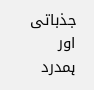جذباتی اور ہمدرد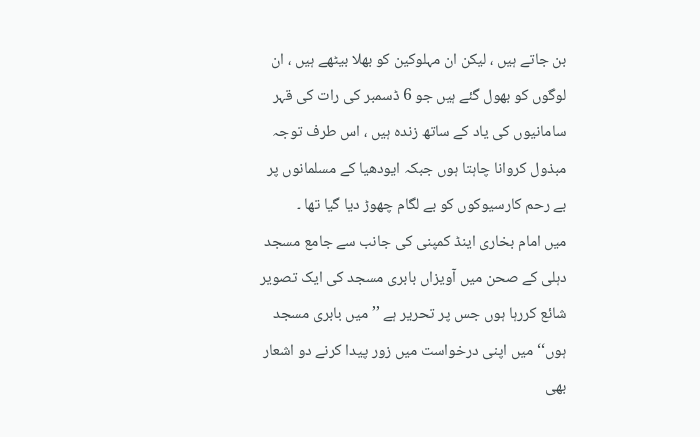بن جاتے ہیں ، لیکن ان مہلوکین کو بھلا بیٹھے ہیں ، ان لوگوں کو بھول گئے ہیں جو 6 ڈسمبر کی رات کی قہر سامانیوں کی یاد کے ساتھ زندہ ہیں ، اس طرف توجہ مبذول کروانا چاہتا ہوں جبکہ ایودھیا کے مسلمانوں پر بے رحم کارسیوکوں کو بے لگام چھوڑ دیا گیا تھا ۔
میں امام بخاری اینڈ کمپنی کی جانب سے جامع مسجد دہلی کے صحن میں آویزاں بابری مسجد کی ایک تصویر شائع کررہا ہوں جس پر تحریر ہے ’’میں بابری مسجد ہوں‘‘ میں اپنی درخواست میں زور پیدا کرنے دو اشعار بھی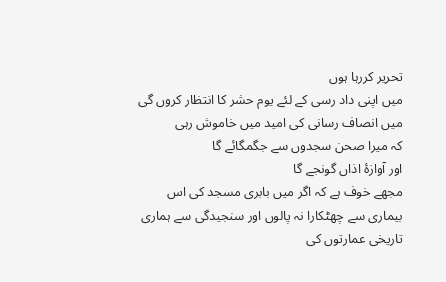تحریر کررہا ہوں
میں اپنی داد رسی کے لئے یوم حشر کا انتظار کروں گی
میں انصاف رسانی کی امید میں خاموش رہی
کہ میرا صحن سجدوں سے جگمگائے گا
اور آوازۂ اذاں گونجے گا
مجھے خوف ہے کہ اگر میں بابری مسجد کی اس بیماری سے چھٹکارا نہ پالوں اور سنجیدگی سے ہماری تاریخی عمارتوں کی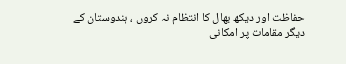حفاظت اور دیکھ بھال کا انتظام نہ کروں ، ہندوستان کے دیگر مقامات پر امکانی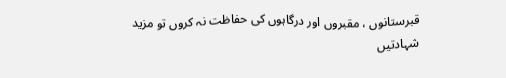قبرستانوں ، مقبروں اور درگاہوں کی حفاظت نہ کروں تو مزید شہادتیں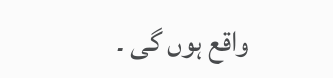واقع ہوں گی ۔